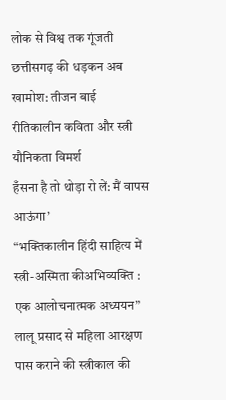लोक से विश्व तक गूंजती छत्तीसगढ़ की धड़कन अब खामोश: तीजन बाई
रीतिकालीन कविता और स्त्री यौनिकता विमर्श
हँसना है तो थोड़ा रो लें: मैं वापस आऊंगा’
“भक्तिकालीन हिंदी साहित्य में स्त्री-अस्मिता कीअभिव्यक्ति : एक आलोचनात्मक अध्ययन”
लालू प्रसाद से महिला आरक्षण पास कराने की स्त्रीकाल की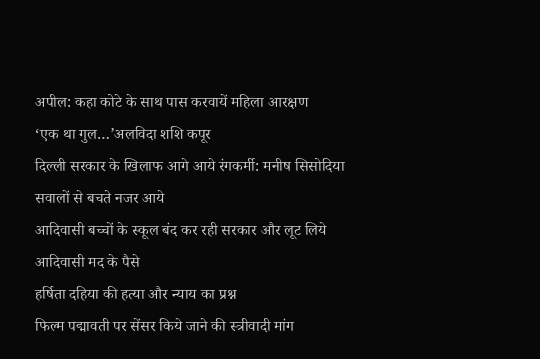अपील: कहा कोटे के साथ पास करवायें महिला आरक्षण
‘एक था गुल…’अलविदा शशि कपूर
दिल्ली सरकार के खिलाफ आगे आये रंगकर्मी: मनीष सिसोदिया सवालों से बचते नजर आये
आदिवासी बच्चों के स्कूल बंद कर रही सरकार और लूट लिये आदिवासी मद के पैसे
हर्षिता दहिया की हत्या और न्याय का प्रश्न
फिल्म पद्मावती पर सेंसर किये जाने की स्त्रीवादी मांग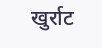खुर्राट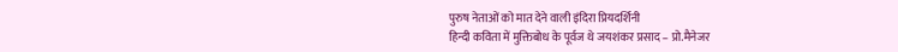पुरुष नेताओं को मात देने वाली इंदिरा प्रियदर्शिनी
हिन्दी कविता में मुक्तिबोध के पूर्वज थे जयशंकर प्रसाद – प्रो.मैनेजर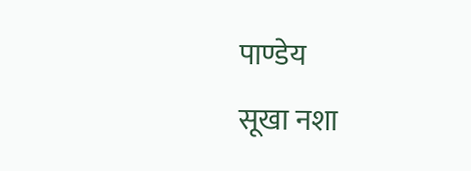पाण्डेय
सूखा नशा